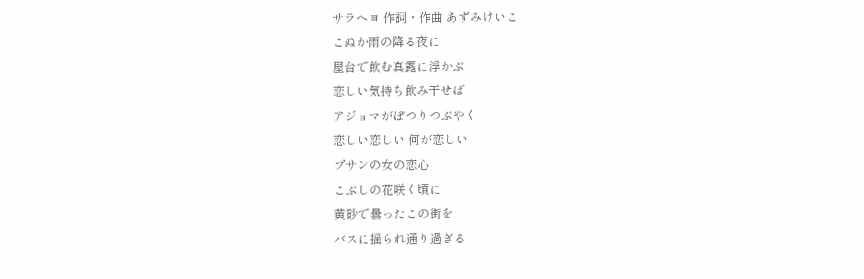サラヘヨ 作詞・作曲 あずみけいこ
こぬか雨の降る夜に
屋台で飲む真露に浮かぶ
恋しい気持ち飲み干せば
アジョマがぽつりつぶやく
恋しい恋しい 何が恋しい
プサンの女の恋心
こぶしの花咲く頃に
黄砂で曇ったこの街を
バスに揺られ通り過ぎる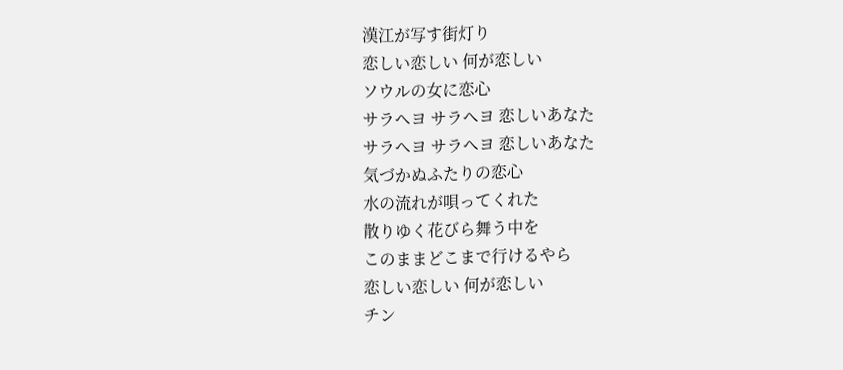漢江が写す街灯り
恋しい恋しい 何が恋しい
ソウルの女に恋心
サラヘヨ サラヘヨ 恋しいあなた
サラヘヨ サラヘヨ 恋しいあなた
気づかぬふたりの恋心
水の流れが唄ってくれた
散りゆく花びら舞う中を
このままどこまで行けるやら
恋しい恋しい 何が恋しい
チン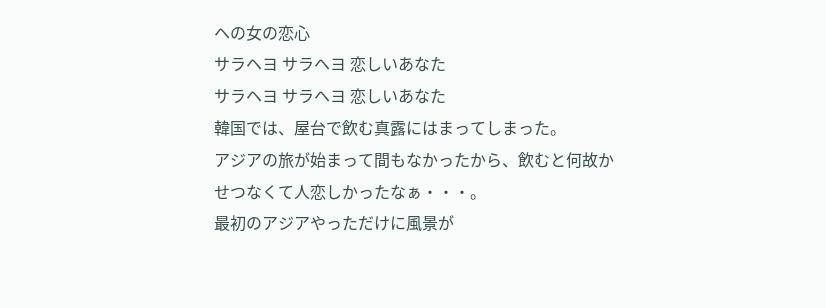ヘの女の恋心
サラヘヨ サラヘヨ 恋しいあなた
サラヘヨ サラヘヨ 恋しいあなた
韓国では、屋台で飲む真露にはまってしまった。
アジアの旅が始まって間もなかったから、飲むと何故か
せつなくて人恋しかったなぁ・・・。
最初のアジアやっただけに風景が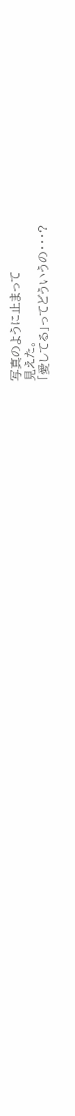写真のように止まって
見えた。
「愛してる」ってどういうの・・・?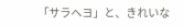「サラヘヨ」と、きれいな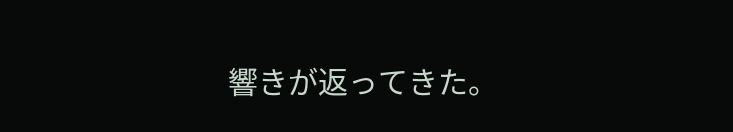響きが返ってきた。